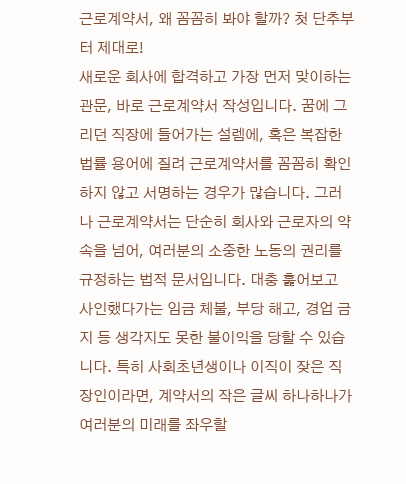근로계약서, 왜 꼼꼼히 봐야 할까? 첫 단추부터 제대로!
새로운 회사에 합격하고 가장 먼저 맞이하는 관문, 바로 근로계약서 작성입니다. 꿈에 그리던 직장에 들어가는 설렘에, 혹은 복잡한 법률 용어에 질려 근로계약서를 꼼꼼히 확인하지 않고 서명하는 경우가 많습니다. 그러나 근로계약서는 단순히 회사와 근로자의 약속을 넘어, 여러분의 소중한 노동의 권리를 규정하는 법적 문서입니다. 대충 훑어보고 사인했다가는 임금 체불, 부당 해고, 경업 금지 등 생각지도 못한 불이익을 당할 수 있습니다. 특히 사회초년생이나 이직이 잦은 직장인이라면, 계약서의 작은 글씨 하나하나가 여러분의 미래를 좌우할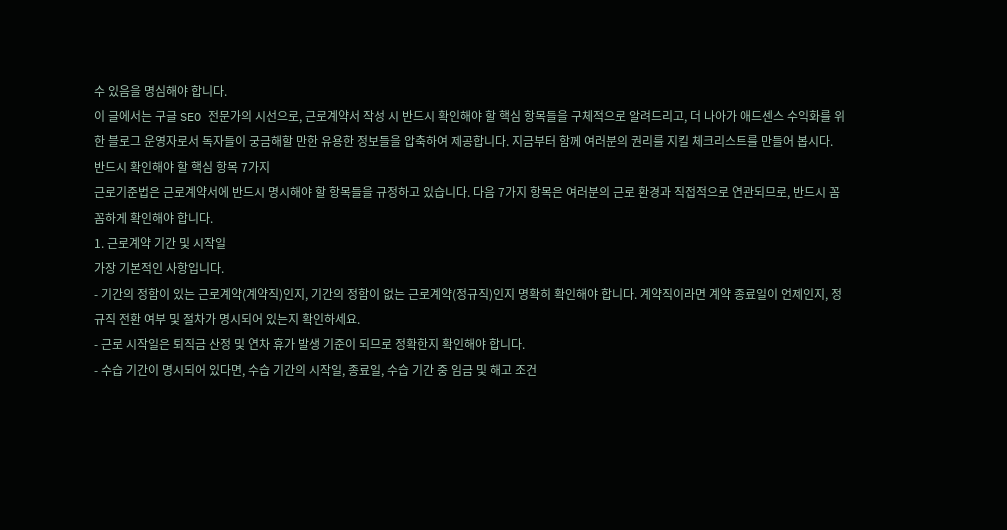수 있음을 명심해야 합니다.
이 글에서는 구글 SEO 전문가의 시선으로, 근로계약서 작성 시 반드시 확인해야 할 핵심 항목들을 구체적으로 알려드리고, 더 나아가 애드센스 수익화를 위한 블로그 운영자로서 독자들이 궁금해할 만한 유용한 정보들을 압축하여 제공합니다. 지금부터 함께 여러분의 권리를 지킬 체크리스트를 만들어 봅시다.
반드시 확인해야 할 핵심 항목 7가지
근로기준법은 근로계약서에 반드시 명시해야 할 항목들을 규정하고 있습니다. 다음 7가지 항목은 여러분의 근로 환경과 직접적으로 연관되므로, 반드시 꼼꼼하게 확인해야 합니다.
1. 근로계약 기간 및 시작일
가장 기본적인 사항입니다.
- 기간의 정함이 있는 근로계약(계약직)인지, 기간의 정함이 없는 근로계약(정규직)인지 명확히 확인해야 합니다. 계약직이라면 계약 종료일이 언제인지, 정규직 전환 여부 및 절차가 명시되어 있는지 확인하세요.
- 근로 시작일은 퇴직금 산정 및 연차 휴가 발생 기준이 되므로 정확한지 확인해야 합니다.
- 수습 기간이 명시되어 있다면, 수습 기간의 시작일, 종료일, 수습 기간 중 임금 및 해고 조건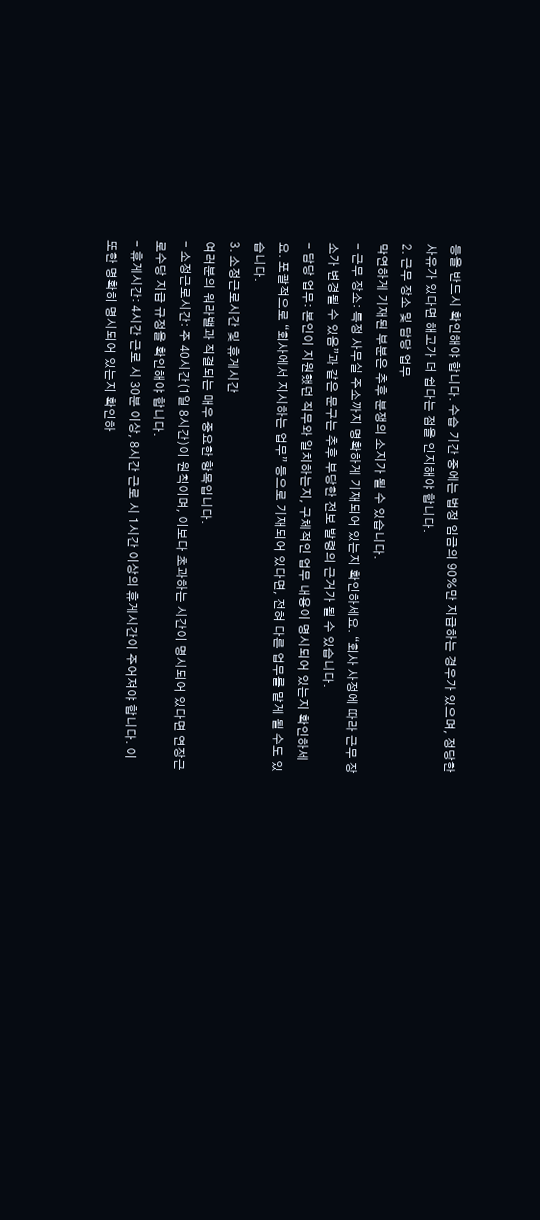등을 반드시 확인해야 합니다. 수습 기간 중에는 법정 임금의 90%만 지급하는 경우가 있으며, 정당한 사유가 있다면 해고가 더 쉽다는 점을 인지해야 합니다.
2. 근무 장소 및 담당 업무
막연하게 기재된 부분은 추후 분쟁의 소지가 될 수 있습니다.
- 근무 장소: 특정 사무실 주소까지 명확하게 기재되어 있는지 확인하세요. “회사 사정에 따라 근무 장소가 변경될 수 있음”과 같은 문구는 추후 부당한 전보 발령의 근거가 될 수 있습니다.
- 담당 업무: 본인이 지원했던 직무와 일치하는지, 구체적인 업무 내용이 명시되어 있는지 확인하세요. 포괄적으로 “회사에서 지시하는 업무” 등으로 기재되어 있다면, 전혀 다른 업무를 맡게 될 수도 있습니다.
3. 소정근로시간 및 휴게시간
여러분의 워라밸과 직결되는 매우 중요한 항목입니다.
- 소정근로시간: 주 40시간(1일 8시간)이 원칙이며, 이보다 초과하는 시간이 명시되어 있다면 연장근로수당 지급 규정을 확인해야 합니다.
- 휴게시간: 4시간 근로 시 30분 이상, 8시간 근로 시 1시간 이상의 휴게시간이 주어져야 합니다. 이 또한 명확히 명시되어 있는지 확인하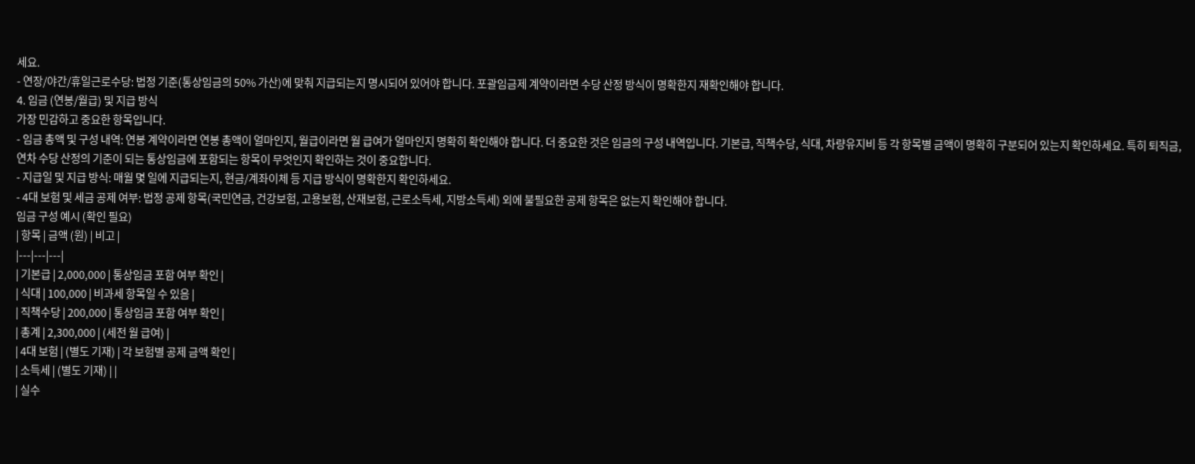세요.
- 연장/야간/휴일근로수당: 법정 기준(통상임금의 50% 가산)에 맞춰 지급되는지 명시되어 있어야 합니다. 포괄임금제 계약이라면 수당 산정 방식이 명확한지 재확인해야 합니다.
4. 임금 (연봉/월급) 및 지급 방식
가장 민감하고 중요한 항목입니다.
- 임금 총액 및 구성 내역: 연봉 계약이라면 연봉 총액이 얼마인지, 월급이라면 월 급여가 얼마인지 명확히 확인해야 합니다. 더 중요한 것은 임금의 구성 내역입니다. 기본급, 직책수당, 식대, 차량유지비 등 각 항목별 금액이 명확히 구분되어 있는지 확인하세요. 특히 퇴직금, 연차 수당 산정의 기준이 되는 통상임금에 포함되는 항목이 무엇인지 확인하는 것이 중요합니다.
- 지급일 및 지급 방식: 매월 몇 일에 지급되는지, 현금/계좌이체 등 지급 방식이 명확한지 확인하세요.
- 4대 보험 및 세금 공제 여부: 법정 공제 항목(국민연금, 건강보험, 고용보험, 산재보험, 근로소득세, 지방소득세) 외에 불필요한 공제 항목은 없는지 확인해야 합니다.
임금 구성 예시 (확인 필요)
| 항목 | 금액 (원) | 비고 |
|---|---|---|
| 기본급 | 2,000,000 | 통상임금 포함 여부 확인 |
| 식대 | 100,000 | 비과세 항목일 수 있음 |
| 직책수당 | 200,000 | 통상임금 포함 여부 확인 |
| 총계 | 2,300,000 | (세전 월 급여) |
| 4대 보험 | (별도 기재) | 각 보험별 공제 금액 확인 |
| 소득세 | (별도 기재) | |
| 실수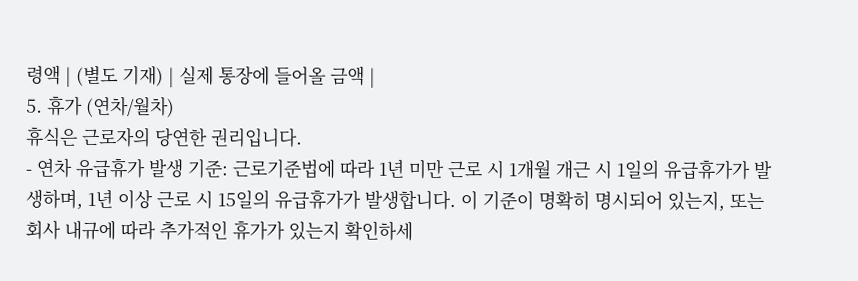령액 | (별도 기재) | 실제 통장에 들어올 금액 |
5. 휴가 (연차/월차)
휴식은 근로자의 당연한 권리입니다.
- 연차 유급휴가 발생 기준: 근로기준법에 따라 1년 미만 근로 시 1개월 개근 시 1일의 유급휴가가 발생하며, 1년 이상 근로 시 15일의 유급휴가가 발생합니다. 이 기준이 명확히 명시되어 있는지, 또는 회사 내규에 따라 추가적인 휴가가 있는지 확인하세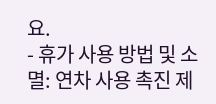요.
- 휴가 사용 방법 및 소멸: 연차 사용 촉진 제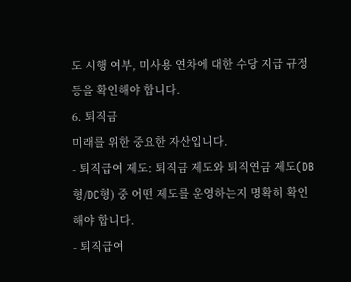도 시행 여부, 미사용 연차에 대한 수당 지급 규정 등을 확인해야 합니다.
6. 퇴직금
미래를 위한 중요한 자산입니다.
- 퇴직급여 제도: 퇴직금 제도와 퇴직연금 제도(DB형/DC형) 중 어떤 제도를 운영하는지 명확히 확인해야 합니다.
- 퇴직급여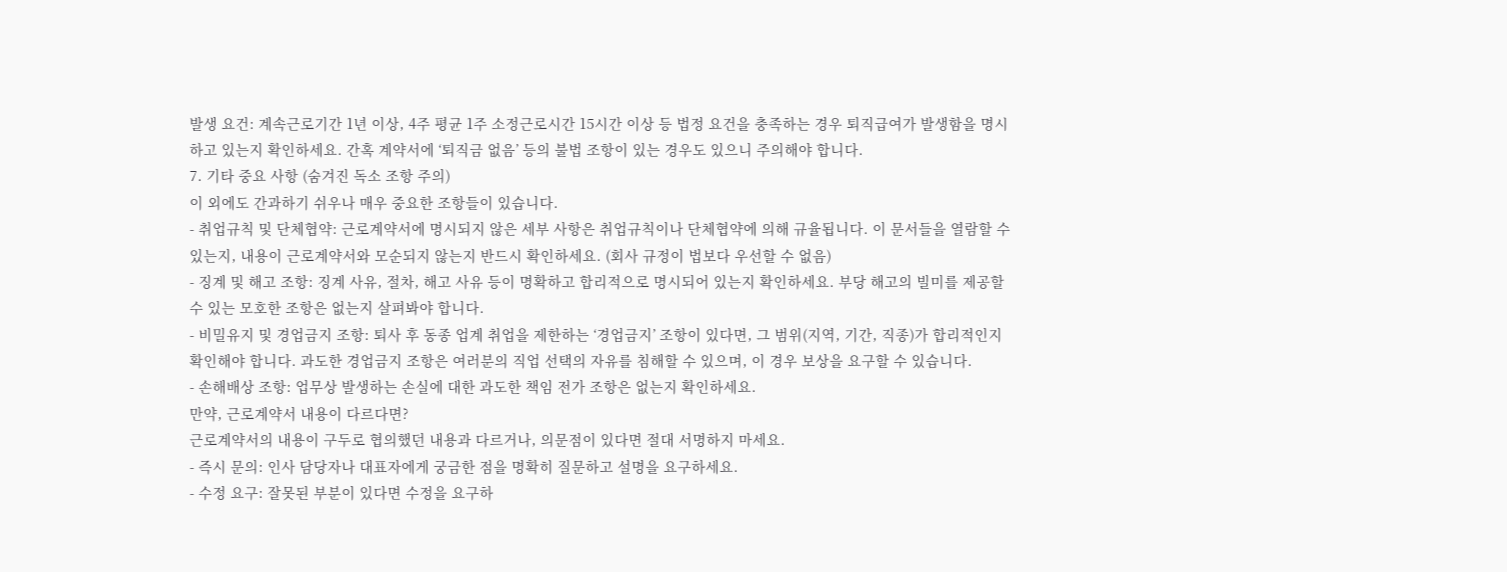발생 요건: 계속근로기간 1년 이상, 4주 평균 1주 소정근로시간 15시간 이상 등 법정 요건을 충족하는 경우 퇴직급여가 발생함을 명시하고 있는지 확인하세요. 간혹 계약서에 ‘퇴직금 없음’ 등의 불법 조항이 있는 경우도 있으니 주의해야 합니다.
7. 기타 중요 사항 (숨겨진 독소 조항 주의)
이 외에도 간과하기 쉬우나 매우 중요한 조항들이 있습니다.
- 취업규칙 및 단체협약: 근로계약서에 명시되지 않은 세부 사항은 취업규칙이나 단체협약에 의해 규율됩니다. 이 문서들을 열람할 수 있는지, 내용이 근로계약서와 모순되지 않는지 반드시 확인하세요. (회사 규정이 법보다 우선할 수 없음)
- 징계 및 해고 조항: 징계 사유, 절차, 해고 사유 등이 명확하고 합리적으로 명시되어 있는지 확인하세요. 부당 해고의 빌미를 제공할 수 있는 모호한 조항은 없는지 살펴봐야 합니다.
- 비밀유지 및 경업금지 조항: 퇴사 후 동종 업계 취업을 제한하는 ‘경업금지’ 조항이 있다면, 그 범위(지역, 기간, 직종)가 합리적인지 확인해야 합니다. 과도한 경업금지 조항은 여러분의 직업 선택의 자유를 침해할 수 있으며, 이 경우 보상을 요구할 수 있습니다.
- 손해배상 조항: 업무상 발생하는 손실에 대한 과도한 책임 전가 조항은 없는지 확인하세요.
만약, 근로계약서 내용이 다르다면?
근로계약서의 내용이 구두로 협의했던 내용과 다르거나, 의문점이 있다면 절대 서명하지 마세요.
- 즉시 문의: 인사 담당자나 대표자에게 궁금한 점을 명확히 질문하고 설명을 요구하세요.
- 수정 요구: 잘못된 부분이 있다면 수정을 요구하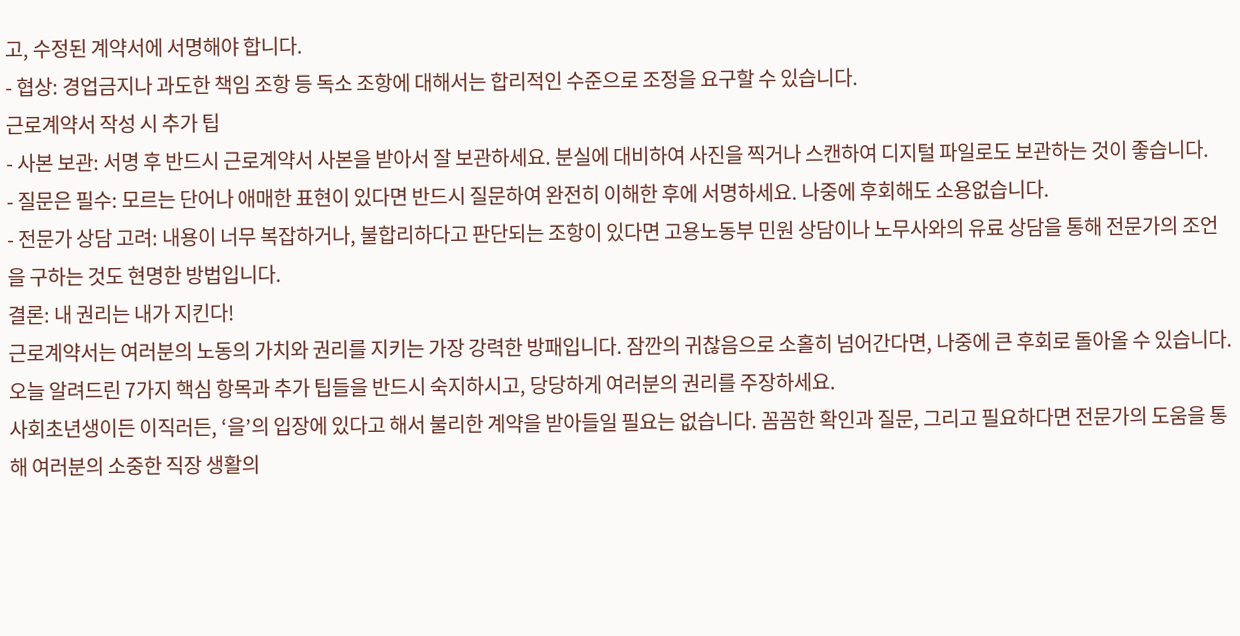고, 수정된 계약서에 서명해야 합니다.
- 협상: 경업금지나 과도한 책임 조항 등 독소 조항에 대해서는 합리적인 수준으로 조정을 요구할 수 있습니다.
근로계약서 작성 시 추가 팁
- 사본 보관: 서명 후 반드시 근로계약서 사본을 받아서 잘 보관하세요. 분실에 대비하여 사진을 찍거나 스캔하여 디지털 파일로도 보관하는 것이 좋습니다.
- 질문은 필수: 모르는 단어나 애매한 표현이 있다면 반드시 질문하여 완전히 이해한 후에 서명하세요. 나중에 후회해도 소용없습니다.
- 전문가 상담 고려: 내용이 너무 복잡하거나, 불합리하다고 판단되는 조항이 있다면 고용노동부 민원 상담이나 노무사와의 유료 상담을 통해 전문가의 조언을 구하는 것도 현명한 방법입니다.
결론: 내 권리는 내가 지킨다!
근로계약서는 여러분의 노동의 가치와 권리를 지키는 가장 강력한 방패입니다. 잠깐의 귀찮음으로 소홀히 넘어간다면, 나중에 큰 후회로 돌아올 수 있습니다. 오늘 알려드린 7가지 핵심 항목과 추가 팁들을 반드시 숙지하시고, 당당하게 여러분의 권리를 주장하세요.
사회초년생이든 이직러든, ‘을’의 입장에 있다고 해서 불리한 계약을 받아들일 필요는 없습니다. 꼼꼼한 확인과 질문, 그리고 필요하다면 전문가의 도움을 통해 여러분의 소중한 직장 생활의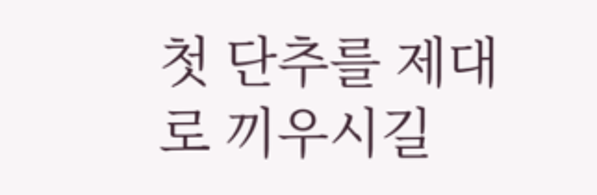첫 단추를 제대로 끼우시길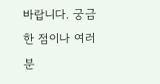바랍니다. 궁금한 점이나 여러분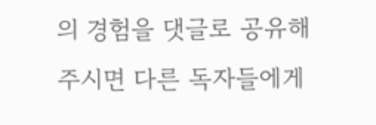의 경험을 댓글로 공유해 주시면 다른 독자들에게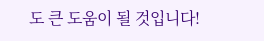도 큰 도움이 될 것입니다!